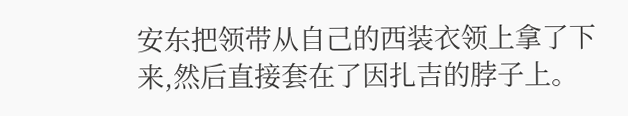安东把领带从自己的西装衣领上拿了下来,然后直接套在了因扎吉的脖子上。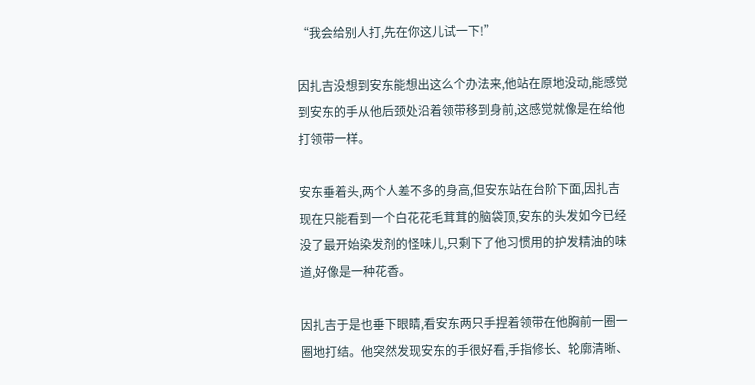“我会给别人打,先在你这儿试一下!”

因扎吉没想到安东能想出这么个办法来,他站在原地没动,能感觉到安东的手从他后颈处沿着领带移到身前,这感觉就像是在给他打领带一样。

安东垂着头,两个人差不多的身高,但安东站在台阶下面,因扎吉现在只能看到一个白花花毛茸茸的脑袋顶,安东的头发如今已经没了最开始染发剂的怪味儿,只剩下了他习惯用的护发精油的味道,好像是一种花香。

因扎吉于是也垂下眼睛,看安东两只手捏着领带在他胸前一圈一圈地打结。他突然发现安东的手很好看,手指修长、轮廓清晰、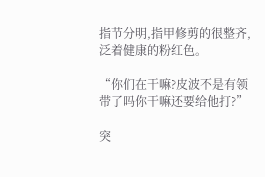指节分明,指甲修剪的很整齐,泛着健康的粉红色。

“你们在干嘛?皮波不是有领带了吗你干嘛还要给他打?”

突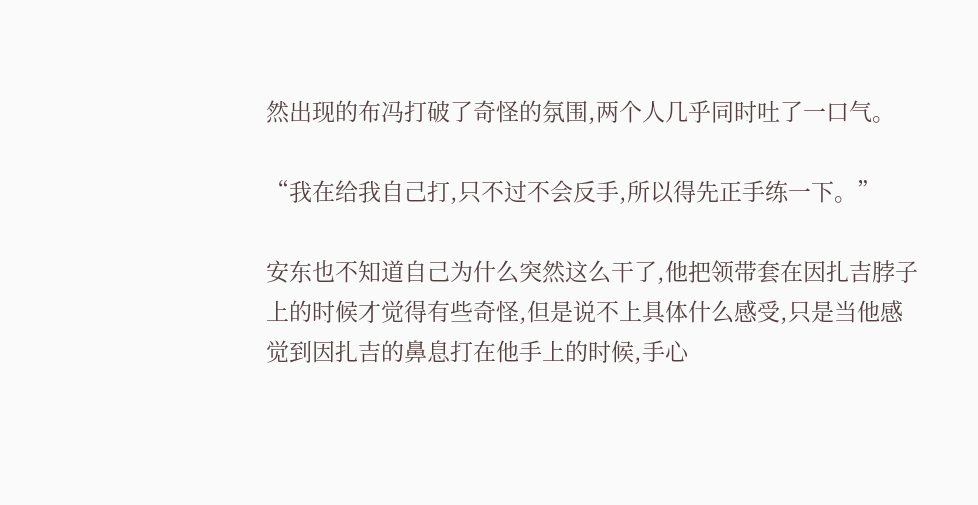然出现的布冯打破了奇怪的氛围,两个人几乎同时吐了一口气。

“我在给我自己打,只不过不会反手,所以得先正手练一下。”

安东也不知道自己为什么突然这么干了,他把领带套在因扎吉脖子上的时候才觉得有些奇怪,但是说不上具体什么感受,只是当他感觉到因扎吉的鼻息打在他手上的时候,手心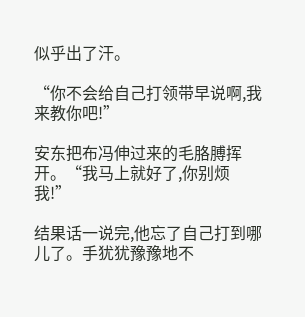似乎出了汗。

“你不会给自己打领带早说啊,我来教你吧!”

安东把布冯伸过来的毛胳膊挥开。“我马上就好了,你别烦我!”

结果话一说完,他忘了自己打到哪儿了。手犹犹豫豫地不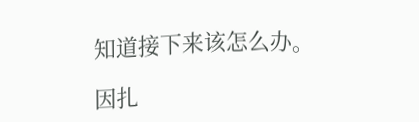知道接下来该怎么办。

因扎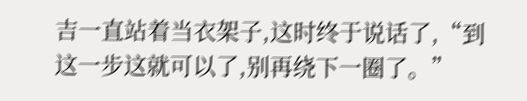吉一直站着当衣架子,这时终于说话了,“到这一步这就可以了,别再绕下一圈了。”